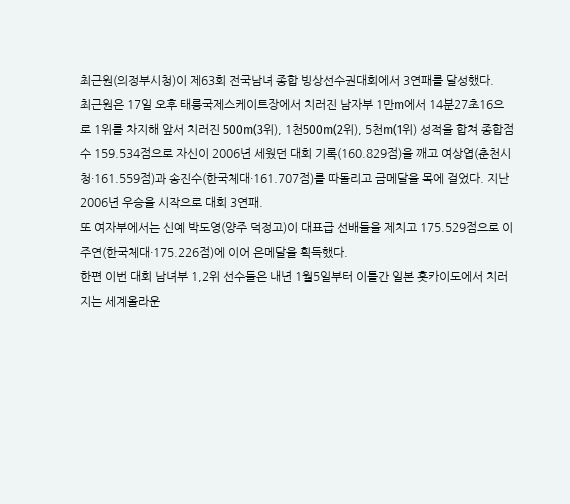최근원(의정부시청)이 제63회 전국남녀 종합 빙상선수권대회에서 3연패를 달성했다.
최근원은 17일 오후 태릉국제스케이트장에서 치러진 남자부 1만m에서 14분27초16으로 1위를 차지해 앞서 치러진 500m(3위), 1천500m(2위), 5천m(1위) 성적을 합쳐 종합점수 159.534점으로 자신이 2006년 세웠던 대회 기록(160.829점)을 깨고 여상엽(춘천시청·161.559점)과 송진수(한국체대·161.707점)를 따돌리고 금메달을 목에 걸었다. 지난 2006년 우승을 시작으로 대회 3연패.
또 여자부에서는 신예 박도영(양주 덕정고)이 대표급 선배들을 제치고 175.529점으로 이주연(한국체대·175.226점)에 이어 은메달을 획득했다.
한편 이번 대회 남녀부 1,2위 선수들은 내년 1월5일부터 이틀간 일본 홋카이도에서 치러지는 세계올라운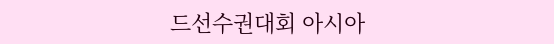드선수권대회 아시아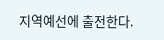지역예선에 출전한다.